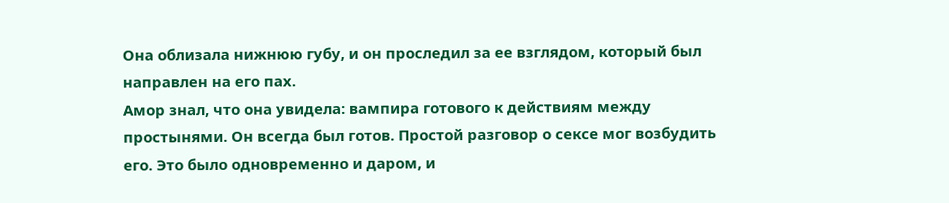Она облизала нижнюю губу, и он проследил за ее взглядом, который был направлен на его пах.
Амор знал, что она увидела: вампира готового к действиям между простынями. Он всегда был готов. Простой разговор о сексе мог возбудить его. Это было одновременно и даром, и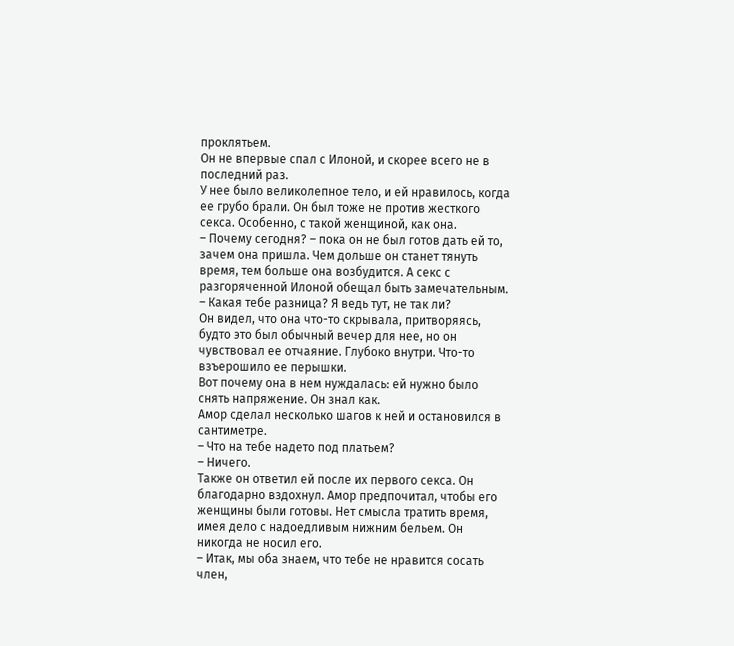проклятьем.
Он не впервые спал с Илоной, и скорее всего не в последний раз.
У нее было великолепное тело, и ей нравилось, когда ее грубо брали. Он был тоже не против жесткого секса. Особенно, с такой женщиной, как она.
– Почему сегодня? – пока он не был готов дать ей то, зачем она пришла. Чем дольше он станет тянуть время, тем больше она возбудится. А секс с разгоряченной Илоной обещал быть замечательным.
– Какая тебе разница? Я ведь тут, не так ли?
Он видел, что она что-то скрывала, притворяясь, будто это был обычный вечер для нее, но он чувствовал ее отчаяние. Глубоко внутри. Что-то взъерошило ее перышки.
Вот почему она в нем нуждалась: ей нужно было снять напряжение. Он знал как.
Амор сделал несколько шагов к ней и остановился в сантиметре.
– Что на тебе надето под платьем?
– Ничего.
Также он ответил ей после их первого секса. Он благодарно вздохнул. Амор предпочитал, чтобы его женщины были готовы. Нет смысла тратить время, имея дело с надоедливым нижним бельем. Он никогда не носил его.
– Итак, мы оба знаем, что тебе не нравится сосать член,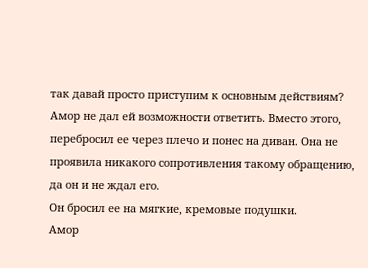так давай просто приступим к основным действиям?
Амор не дал ей возможности ответить. Вместо этого, перебросил ее через плечо и понес на диван. Она не проявила никакого сопротивления такому обращению, да он и не ждал его.
Он бросил ее на мягкие, кремовые подушки.
Амор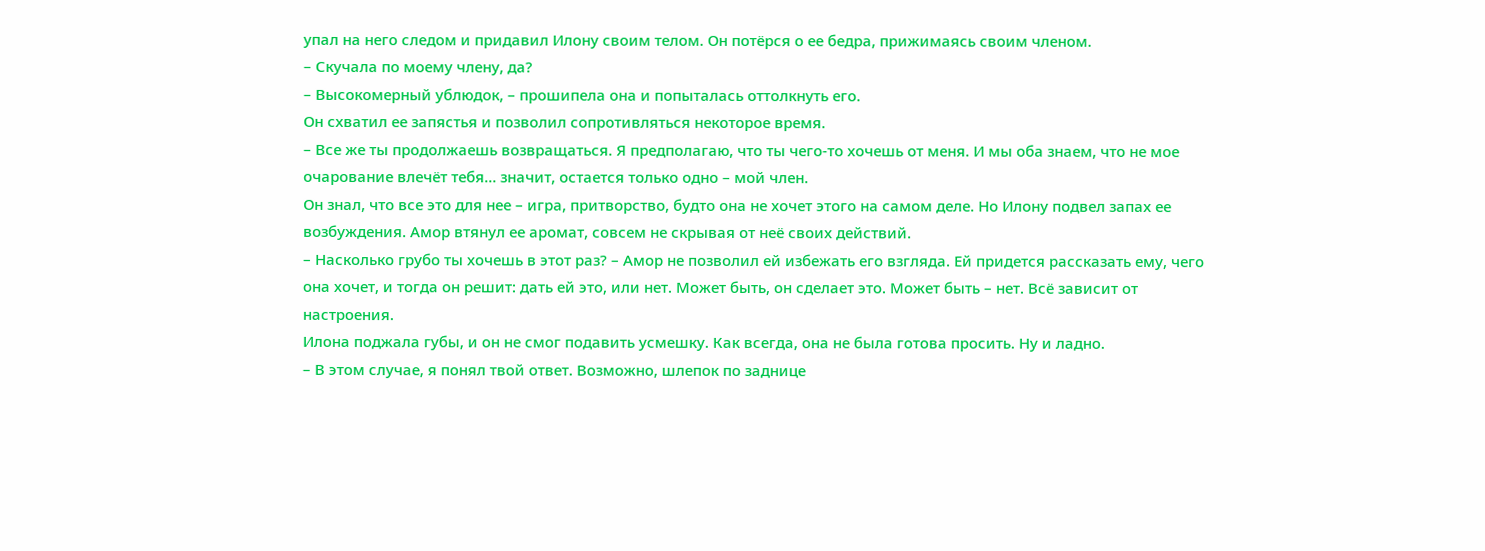упал на него следом и придавил Илону своим телом. Он потёрся о ее бедра, прижимаясь своим членом.
– Скучала по моему члену, да?
– Высокомерный ублюдок, – прошипела она и попыталась оттолкнуть его.
Он схватил ее запястья и позволил сопротивляться некоторое время.
– Все же ты продолжаешь возвращаться. Я предполагаю, что ты чего-то хочешь от меня. И мы оба знаем, что не мое очарование влечёт тебя… значит, остается только одно – мой член.
Он знал, что все это для нее – игра, притворство, будто она не хочет этого на самом деле. Но Илону подвел запах ее возбуждения. Амор втянул ее аромат, совсем не скрывая от неё своих действий.
– Насколько грубо ты хочешь в этот раз? – Амор не позволил ей избежать его взгляда. Ей придется рассказать ему, чего она хочет, и тогда он решит: дать ей это, или нет. Может быть, он сделает это. Может быть – нет. Всё зависит от настроения.
Илона поджала губы, и он не смог подавить усмешку. Как всегда, она не была готова просить. Ну и ладно.
– В этом случае, я понял твой ответ. Возможно, шлепок по заднице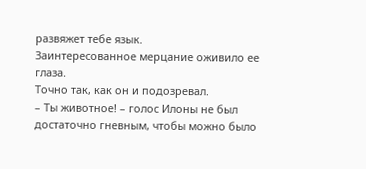развяжет тебе язык.
Заинтересованное мерцание оживило ее глаза.
Точно так, как он и подозревал.
– Ты животное! – голос Илоны не был достаточно гневным, чтобы можно было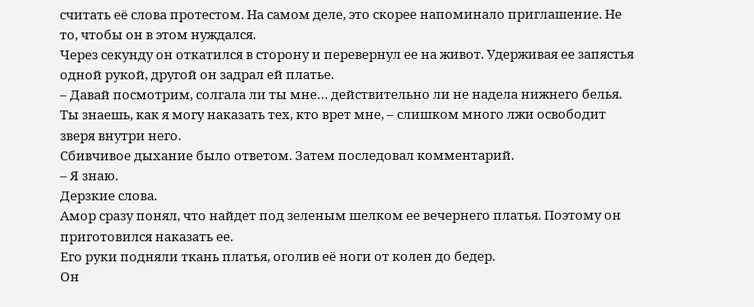считать её слова протестом. На самом деле, это скорее напоминало приглашение. Не то, чтобы он в этом нуждался.
Через секунду он откатился в сторону и перевернул ее на живот. Удерживая ее запястья одной рукой, другой он задрал ей платье.
– Давай посмотрим, солгала ли ты мне… действительно ли не надела нижнего белья. Ты знаешь, как я могу наказать тех, кто врет мне, – слишком много лжи освободит зверя внутри него.
Сбивчивое дыхание было ответом. Затем последовал комментарий.
– Я знаю.
Дерзкие слова.
Амор сразу понял, что найдет под зеленым шелком ее вечернего платья. Поэтому он приготовился наказать ее.
Его руки подняли ткань платья, оголив её ноги от колен до бедер.
Он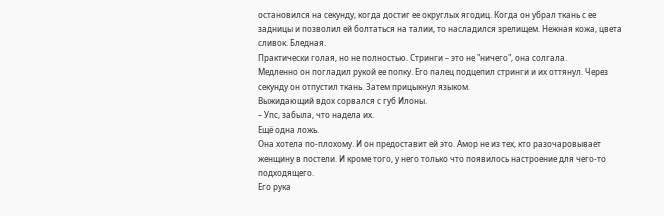остановился на секунду, когда достиг ее округлых ягодиц. Когда он убрал ткань с ее задницы и позволил ей болтаться на талии, то насладился зрелищем. Нежная кожа, цвета сливок. Бледная.
Практически голая, но не полностью. Стринги – это не "ничего", она солгала.
Медленно он погладил рукой ее попку. Его палец подцепил стринги и их оттянул. Через секунду он отпустил ткань. Затем прицыкнул языком.
Выжидающий вдох сорвался с губ Илоны.
– Упс, забыла, что надела их.
Ещё одна ложь.
Она хотела по-плохому. И он предоставит ей это. Амор не из тех, кто разочаровывает женщину в постели. И кроме того, у него только что появилось настроение для чего-то подходящего.
Его рука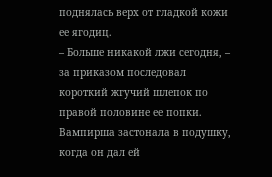поднялась верх от гладкой кожи ее ягодиц.
– Больше никакой лжи сегодня, – за приказом последовал короткий жгучий шлепок по правой половине ее попки.
Вампирша застонала в подушку, когда он дал ей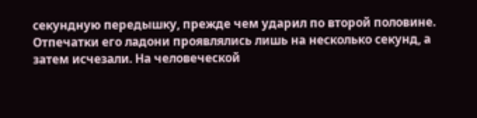секундную передышку, прежде чем ударил по второй половине. Отпечатки его ладони проявлялись лишь на несколько секунд, а затем исчезали. На человеческой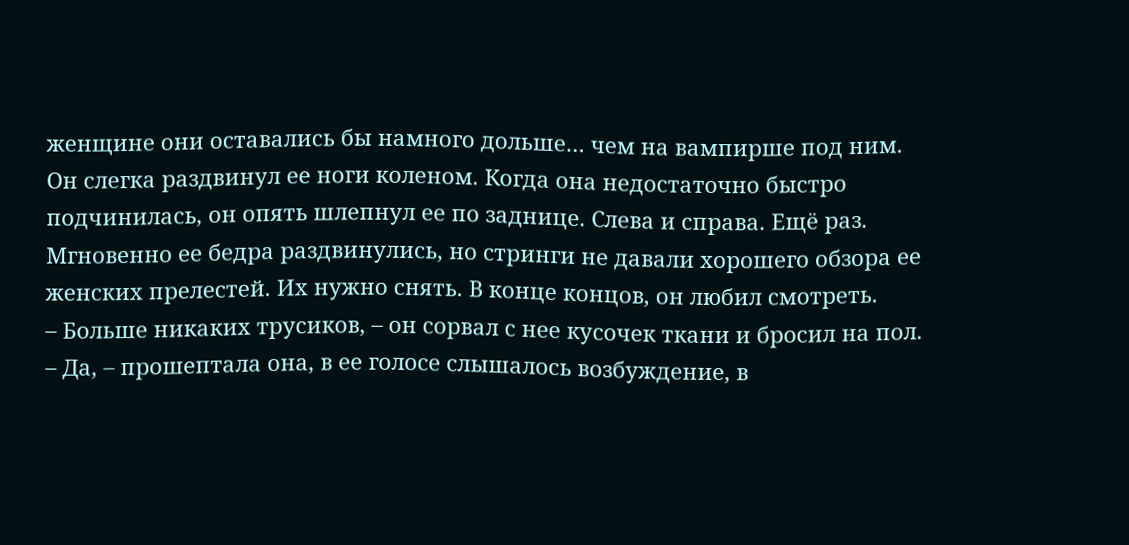женщине они оставались бы намного дольше… чем на вампирше под ним.
Он слегка раздвинул ее ноги коленом. Когда она недостаточно быстро подчинилась, он опять шлепнул ее по заднице. Слева и справа. Ещё раз. Мгновенно ее бедра раздвинулись, но стринги не давали хорошего обзора ее женских прелестей. Их нужно снять. В конце концов, он любил смотреть.
– Больше никаких трусиков, – он сорвал с нее кусочек ткани и бросил на пол.
– Да, – прошептала она, в ее голосе слышалось возбуждение, в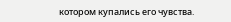котором купались его чувства.